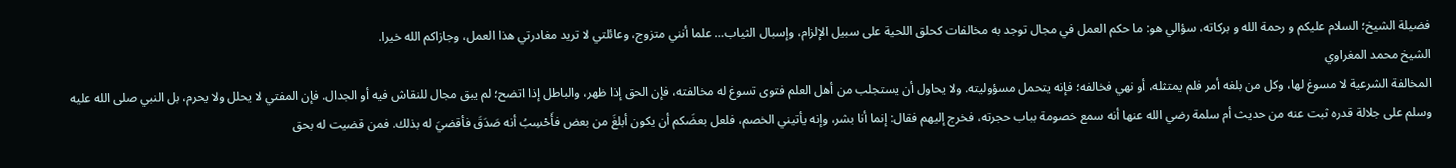فضيلة الشيخ؛ السلام عليكم و رحمة الله و بركاته، سؤالي هو: ما حكم العمل في مجال توجد به مخالفات كحلق اللحية على سبيل الإلزام، وإسبال الثياب… علما أنني متزوج، وعائلتي لا تريد مغادرتي هذا العمل، وجازاكم الله خيرا.
الشيخ محمد المغراوي
المخالفة الشرعية لا مسوغ لها، وكل من بلغه أمر فلم يمتثله، أو نهي فخالفه؛ فإنه يتحمل مسؤوليته. ولا يحاول أن يستجلب من أهل العلم فتوى تسوغ له مخالفته، فإن الحق إذا ظهر، والباطل إذا اتضح؛ لم يبق مجال للنقاش فيه أو الجدال. فإن المفتي لا يحلل ولا يحرم، بل النبي صلى الله عليه وسلم على جلالة قدره ثبت عنه من حديث أم سلمة رضي الله عنها أنه سمع خصومة بباب حجرته، فخرج إليهم فقال: إنما أنا بشر، وإنه يأتيني الخصم، فلعل بعضَكم أن يكون أبلغَ من بعض فأَحْسِبُ أنه صَدَقَ فأقضيَ له بذلك. فمن قضيت له بحق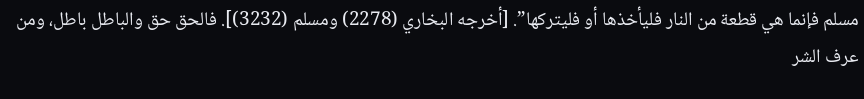مسلم فإنما هي قطعة من النار فليأخذها أو فليتركها”. [أخرجه البخاري (2278) ومسلم (3232)]. فالحق حق والباطل باطل، ومن عرف الشر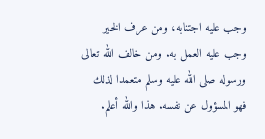وجب عليه اجتنابه، ومن عرف الخير وجب عليه العمل به. ومن خالف الله تعالى ورسوله صلى الله عليه وسلم متعمدا لذلك فهو المسؤول عن نفسه. هذا والله أعلم.